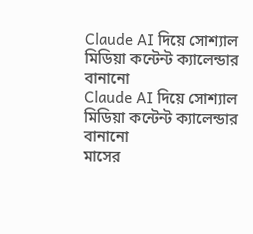Claude AI দিয়ে সোশ্যাল মিডিয়া কন্টেন্ট ক্যালেন্ডার বানানো
Claude AI দিয়ে সোশ্যাল মিডিয়া কন্টেন্ট ক্যালেন্ডার বানানো
মাসের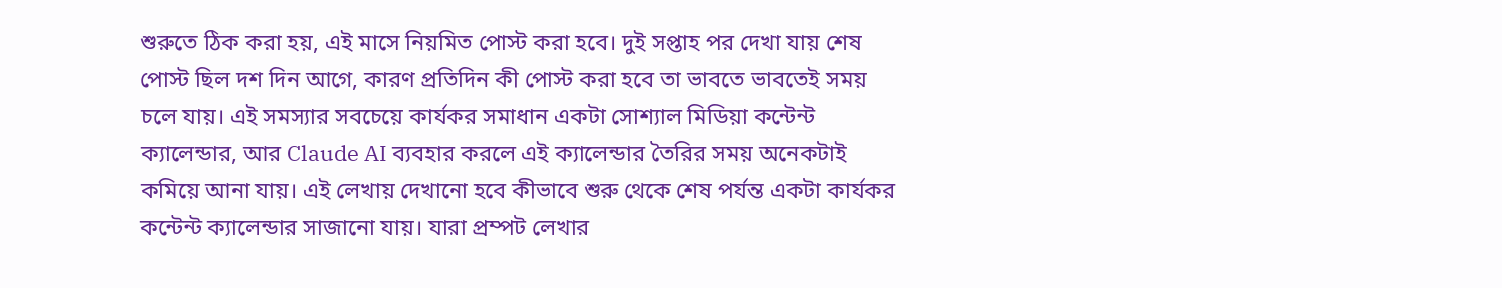শুরুতে ঠিক করা হয়, এই মাসে নিয়মিত পোস্ট করা হবে। দুই সপ্তাহ পর দেখা যায় শেষ পোস্ট ছিল দশ দিন আগে, কারণ প্রতিদিন কী পোস্ট করা হবে তা ভাবতে ভাবতেই সময় চলে যায়। এই সমস্যার সবচেয়ে কার্যকর সমাধান একটা সোশ্যাল মিডিয়া কন্টেন্ট ক্যালেন্ডার, আর Claude AI ব্যবহার করলে এই ক্যালেন্ডার তৈরির সময় অনেকটাই কমিয়ে আনা যায়। এই লেখায় দেখানো হবে কীভাবে শুরু থেকে শেষ পর্যন্ত একটা কার্যকর কন্টেন্ট ক্যালেন্ডার সাজানো যায়। যারা প্রম্পট লেখার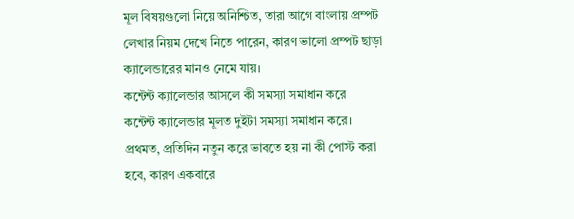মূল বিষয়গুলো নিয়ে অনিশ্চিত, তারা আগে বাংলায় প্রম্পট লেখার নিয়ম দেখে নিতে পারেন, কারণ ভালো প্রম্পট ছাড়া ক্যালেন্ডারের মানও নেমে যায়।
কন্টেন্ট ক্যালেন্ডার আসলে কী সমস্যা সমাধান করে
কন্টেন্ট ক্যালেন্ডার মূলত দুইটা সমস্যা সমাধান করে। প্রথমত, প্রতিদিন নতুন করে ভাবতে হয় না কী পোস্ট করা হবে, কারণ একবারে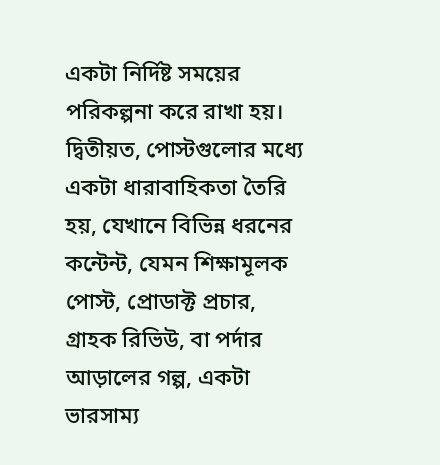একটা নির্দিষ্ট সময়ের পরিকল্পনা করে রাখা হয়। দ্বিতীয়ত, পোস্টগুলোর মধ্যে একটা ধারাবাহিকতা তৈরি হয়, যেখানে বিভিন্ন ধরনের কন্টেন্ট, যেমন শিক্ষামূলক পোস্ট, প্রোডাক্ট প্রচার, গ্রাহক রিভিউ, বা পর্দার আড়ালের গল্প, একটা ভারসাম্য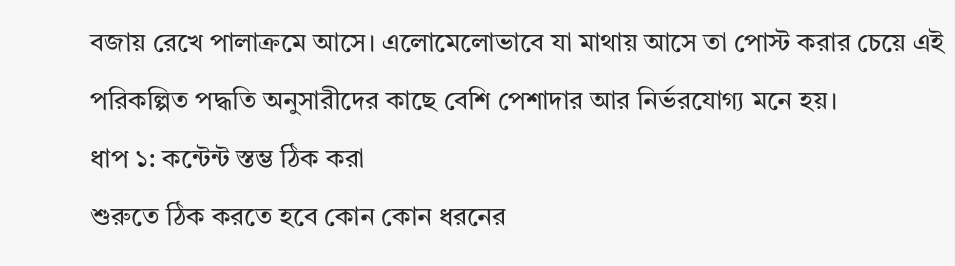বজায় রেখে পালাক্রমে আসে। এলোমেলোভাবে যা মাথায় আসে তা পোস্ট করার চেয়ে এই পরিকল্পিত পদ্ধতি অনুসারীদের কাছে বেশি পেশাদার আর নির্ভরযোগ্য মনে হয়।
ধাপ ১: কন্টেন্ট স্তম্ভ ঠিক করা
শুরুতে ঠিক করতে হবে কোন কোন ধরনের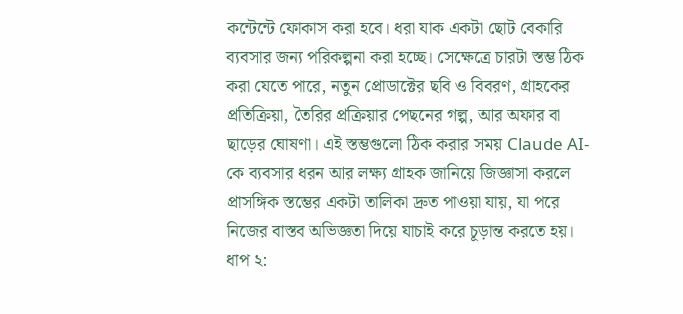কন্টেন্টে ফোকাস করা হবে। ধরা যাক একটা ছোট বেকারি ব্যবসার জন্য পরিকল্পনা করা হচ্ছে। সেক্ষেত্রে চারটা স্তম্ভ ঠিক করা যেতে পারে, নতুন প্রোডাক্টের ছবি ও বিবরণ, গ্রাহকের প্রতিক্রিয়া, তৈরির প্রক্রিয়ার পেছনের গল্প, আর অফার বা ছাড়ের ঘোষণা। এই স্তম্ভগুলো ঠিক করার সময় Claude AI-কে ব্যবসার ধরন আর লক্ষ্য গ্রাহক জানিয়ে জিজ্ঞাসা করলে প্রাসঙ্গিক স্তম্ভের একটা তালিকা দ্রুত পাওয়া যায়, যা পরে নিজের বাস্তব অভিজ্ঞতা দিয়ে যাচাই করে চূড়ান্ত করতে হয়।
ধাপ ২: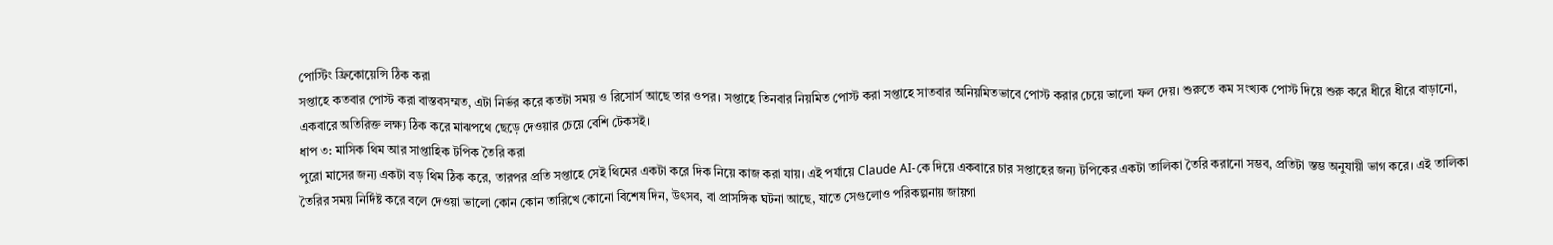পোস্টিং ফ্রিকোয়েন্সি ঠিক করা
সপ্তাহে কতবার পোস্ট করা বাস্তবসম্মত, এটা নির্ভর করে কতটা সময় ও রিসোর্স আছে তার ওপর। সপ্তাহে তিনবার নিয়মিত পোস্ট করা সপ্তাহে সাতবার অনিয়মিতভাবে পোস্ট করার চেয়ে ভালো ফল দেয়। শুরুতে কম সংখ্যক পোস্ট দিয়ে শুরু করে ধীরে ধীরে বাড়ানো, একবারে অতিরিক্ত লক্ষ্য ঠিক করে মাঝপথে ছেড়ে দেওয়ার চেয়ে বেশি টেকসই।
ধাপ ৩: মাসিক থিম আর সাপ্তাহিক টপিক তৈরি করা
পুরো মাসের জন্য একটা বড় থিম ঠিক করে, তারপর প্রতি সপ্তাহে সেই থিমের একটা করে দিক নিয়ে কাজ করা যায়। এই পর্যায়ে Claude AI-কে দিয়ে একবারে চার সপ্তাহের জন্য টপিকের একটা তালিকা তৈরি করানো সম্ভব, প্রতিটা স্তম্ভ অনুযায়ী ভাগ করে। এই তালিকা তৈরির সময় নির্দিষ্ট করে বলে দেওয়া ভালো কোন কোন তারিখে কোনো বিশেষ দিন, উৎসব, বা প্রাসঙ্গিক ঘটনা আছে, যাতে সেগুলোও পরিকল্পনায় জায়গা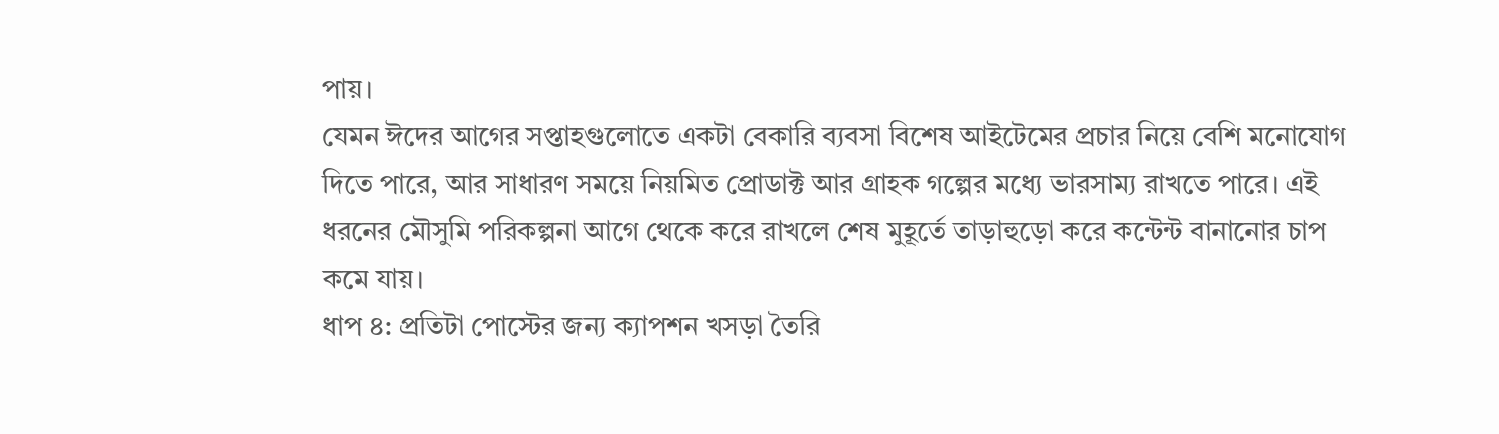পায়।
যেমন ঈদের আগের সপ্তাহগুলোতে একটা বেকারি ব্যবসা বিশেষ আইটেমের প্রচার নিয়ে বেশি মনোযোগ দিতে পারে, আর সাধারণ সময়ে নিয়মিত প্রোডাক্ট আর গ্রাহক গল্পের মধ্যে ভারসাম্য রাখতে পারে। এই ধরনের মৌসুমি পরিকল্পনা আগে থেকে করে রাখলে শেষ মুহূর্তে তাড়াহুড়ো করে কন্টেন্ট বানানোর চাপ কমে যায়।
ধাপ ৪: প্রতিটা পোস্টের জন্য ক্যাপশন খসড়া তৈরি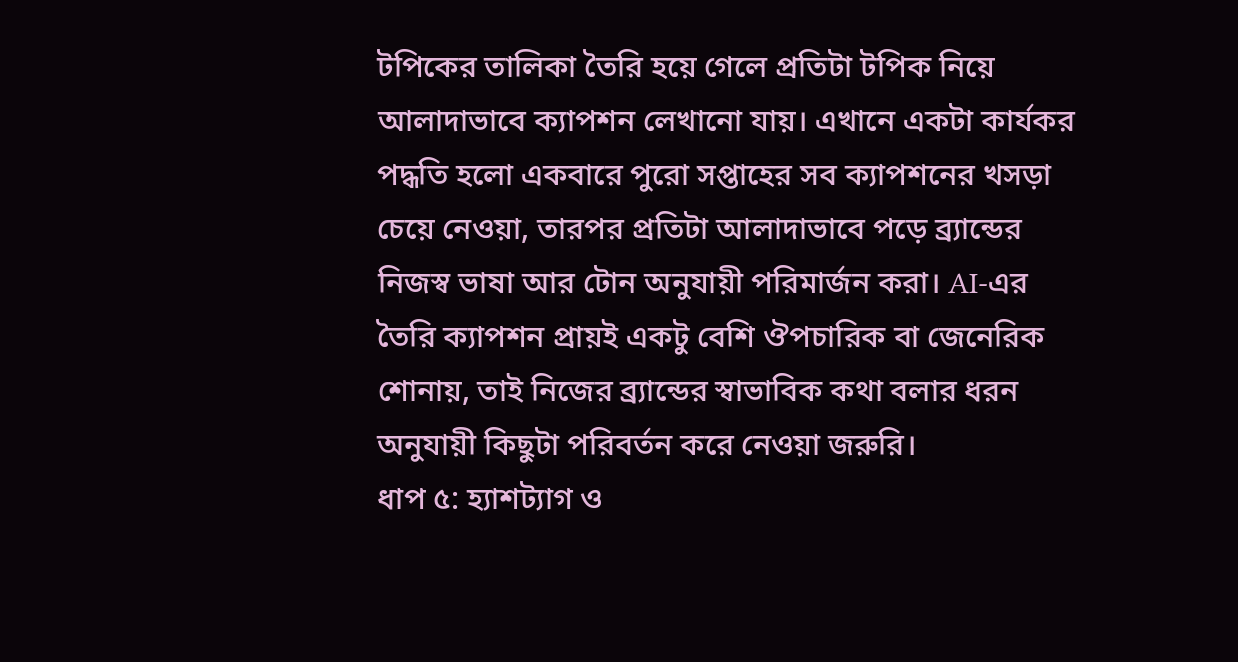টপিকের তালিকা তৈরি হয়ে গেলে প্রতিটা টপিক নিয়ে আলাদাভাবে ক্যাপশন লেখানো যায়। এখানে একটা কার্যকর পদ্ধতি হলো একবারে পুরো সপ্তাহের সব ক্যাপশনের খসড়া চেয়ে নেওয়া, তারপর প্রতিটা আলাদাভাবে পড়ে ব্র্যান্ডের নিজস্ব ভাষা আর টোন অনুযায়ী পরিমার্জন করা। AI-এর তৈরি ক্যাপশন প্রায়ই একটু বেশি ঔপচারিক বা জেনেরিক শোনায়, তাই নিজের ব্র্যান্ডের স্বাভাবিক কথা বলার ধরন অনুযায়ী কিছুটা পরিবর্তন করে নেওয়া জরুরি।
ধাপ ৫: হ্যাশট্যাগ ও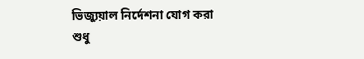ভিজ্যুয়াল নির্দেশনা যোগ করা
শুধু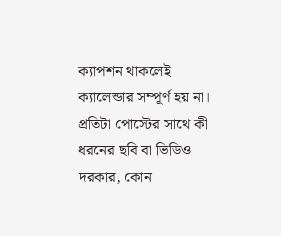ক্যাপশন থাকলেই ক্যালেন্ডার সম্পূর্ণ হয় না। প্রতিটা পোস্টের সাথে কী ধরনের ছবি বা ভিডিও দরকার, কোন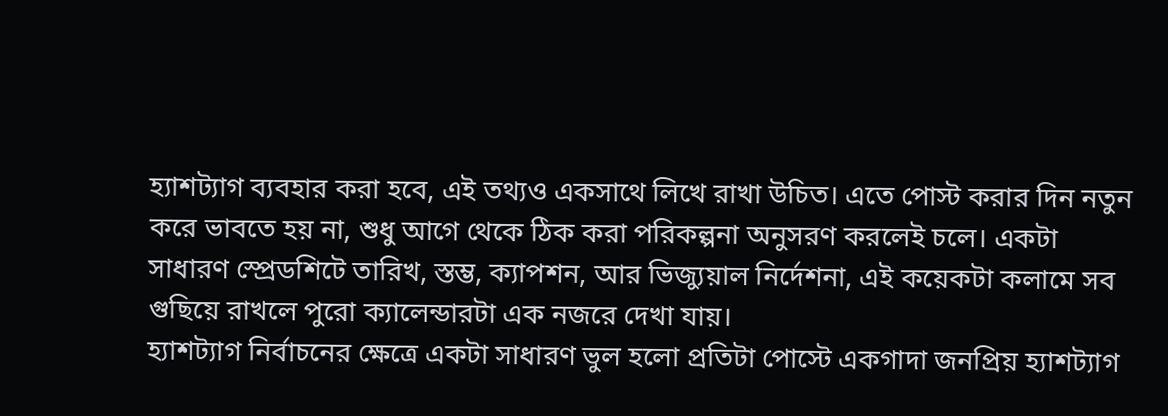হ্যাশট্যাগ ব্যবহার করা হবে, এই তথ্যও একসাথে লিখে রাখা উচিত। এতে পোস্ট করার দিন নতুন করে ভাবতে হয় না, শুধু আগে থেকে ঠিক করা পরিকল্পনা অনুসরণ করলেই চলে। একটা সাধারণ স্প্রেডশিটে তারিখ, স্তম্ভ, ক্যাপশন, আর ভিজ্যুয়াল নির্দেশনা, এই কয়েকটা কলামে সব গুছিয়ে রাখলে পুরো ক্যালেন্ডারটা এক নজরে দেখা যায়।
হ্যাশট্যাগ নির্বাচনের ক্ষেত্রে একটা সাধারণ ভুল হলো প্রতিটা পোস্টে একগাদা জনপ্রিয় হ্যাশট্যাগ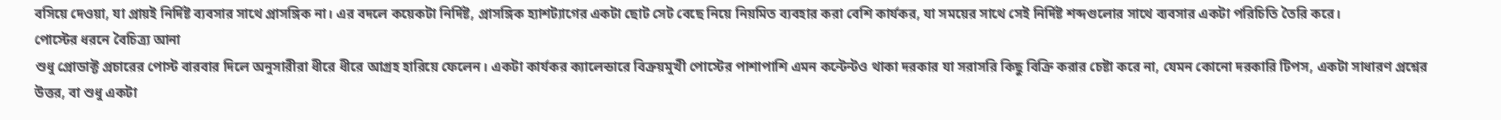বসিয়ে দেওয়া, যা প্রায়ই নির্দিষ্ট ব্যবসার সাথে প্রাসঙ্গিক না। এর বদলে কয়েকটা নির্দিষ্ট, প্রাসঙ্গিক হ্যাশট্যাগের একটা ছোট সেট বেছে নিয়ে নিয়মিত ব্যবহার করা বেশি কার্যকর, যা সময়ের সাথে সেই নির্দিষ্ট শব্দগুলোর সাথে ব্যবসার একটা পরিচিতি তৈরি করে।
পোস্টের ধরনে বৈচিত্র্য আনা
শুধু প্রোডাক্ট প্রচারের পোস্ট বারবার দিলে অনুসারীরা ধীরে ধীরে আগ্রহ হারিয়ে ফেলেন। একটা কার্যকর ক্যালেন্ডারে বিক্রয়মুখী পোস্টের পাশাপাশি এমন কন্টেন্টও থাকা দরকার যা সরাসরি কিছু বিক্রি করার চেষ্টা করে না, যেমন কোনো দরকারি টিপস, একটা সাধারণ প্রশ্নের উত্তর, বা শুধু একটা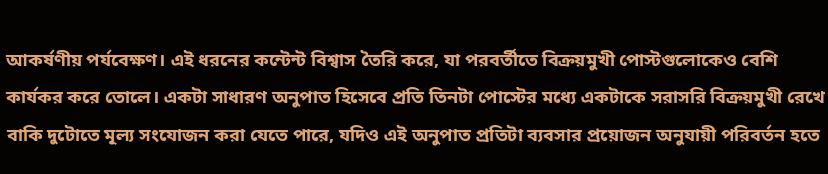আকর্ষণীয় পর্যবেক্ষণ। এই ধরনের কন্টেন্ট বিশ্বাস তৈরি করে, যা পরবর্তীতে বিক্রয়মুখী পোস্টগুলোকেও বেশি কার্যকর করে তোলে। একটা সাধারণ অনুপাত হিসেবে প্রতি তিনটা পোস্টের মধ্যে একটাকে সরাসরি বিক্রয়মুখী রেখে বাকি দুটোতে মূল্য সংযোজন করা যেতে পারে, যদিও এই অনুপাত প্রতিটা ব্যবসার প্রয়োজন অনুযায়ী পরিবর্তন হতে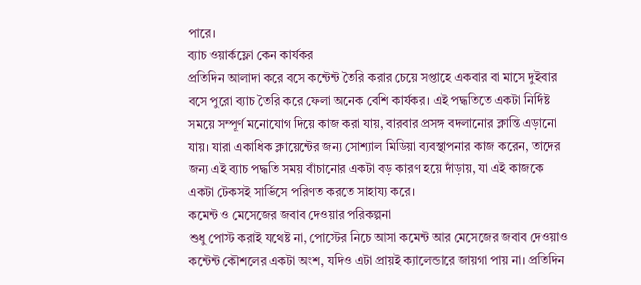পারে।
ব্যাচ ওয়ার্কফ্লো কেন কার্যকর
প্রতিদিন আলাদা করে বসে কন্টেন্ট তৈরি করার চেয়ে সপ্তাহে একবার বা মাসে দুইবার বসে পুরো ব্যাচ তৈরি করে ফেলা অনেক বেশি কার্যকর। এই পদ্ধতিতে একটা নির্দিষ্ট সময়ে সম্পূর্ণ মনোযোগ দিয়ে কাজ করা যায়, বারবার প্রসঙ্গ বদলানোর ক্লান্তি এড়ানো যায়। যারা একাধিক ক্লায়েন্টের জন্য সোশ্যাল মিডিয়া ব্যবস্থাপনার কাজ করেন, তাদের জন্য এই ব্যাচ পদ্ধতি সময় বাঁচানোর একটা বড় কারণ হয়ে দাঁড়ায়, যা এই কাজকে একটা টেকসই সার্ভিসে পরিণত করতে সাহায্য করে।
কমেন্ট ও মেসেজের জবাব দেওয়ার পরিকল্পনা
শুধু পোস্ট করাই যথেষ্ট না, পোস্টের নিচে আসা কমেন্ট আর মেসেজের জবাব দেওয়াও কন্টেন্ট কৌশলের একটা অংশ, যদিও এটা প্রায়ই ক্যালেন্ডারে জায়গা পায় না। প্রতিদিন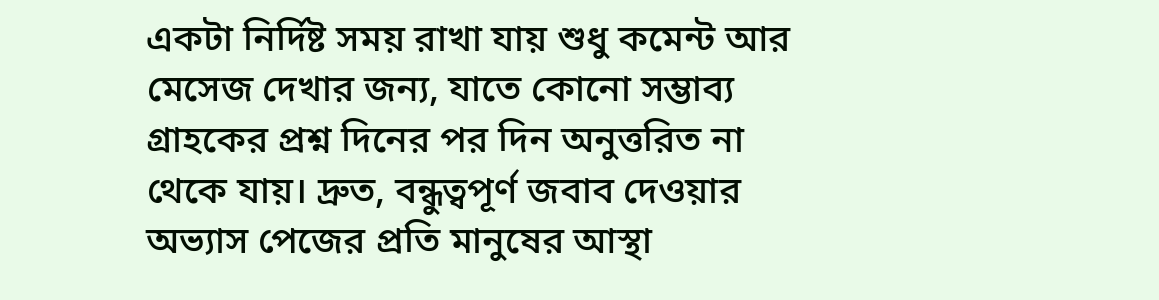একটা নির্দিষ্ট সময় রাখা যায় শুধু কমেন্ট আর মেসেজ দেখার জন্য, যাতে কোনো সম্ভাব্য গ্রাহকের প্রশ্ন দিনের পর দিন অনুত্তরিত না থেকে যায়। দ্রুত, বন্ধুত্বপূর্ণ জবাব দেওয়ার অভ্যাস পেজের প্রতি মানুষের আস্থা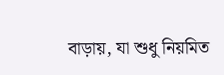বাড়ায়, যা শুধু নিয়মিত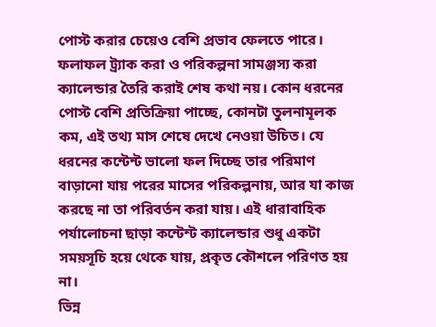পোস্ট করার চেয়েও বেশি প্রভাব ফেলতে পারে।
ফলাফল ট্র্যাক করা ও পরিকল্পনা সামঞ্জস্য করা
ক্যালেন্ডার তৈরি করাই শেষ কথা নয়। কোন ধরনের পোস্ট বেশি প্রতিক্রিয়া পাচ্ছে, কোনটা তুলনামূলক কম, এই তথ্য মাস শেষে দেখে নেওয়া উচিত। যে ধরনের কন্টেন্ট ভালো ফল দিচ্ছে তার পরিমাণ বাড়ানো যায় পরের মাসের পরিকল্পনায়, আর যা কাজ করছে না তা পরিবর্তন করা যায়। এই ধারাবাহিক পর্যালোচনা ছাড়া কন্টেন্ট ক্যালেন্ডার শুধু একটা সময়সূচি হয়ে থেকে যায়, প্রকৃত কৌশলে পরিণত হয় না।
ভিন্ন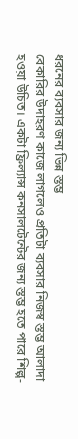ধরনের ব্যবসার জন্য ভিন্ন স্তম্ভ
বেকারির উদাহরণ কাজে লাগলেও প্রতিটা ব্যবসার নিজস্ব স্তম্ভ আলাদা হওয়া উচিত। একটা ফ্রিল্যান্স কনসালটেন্টের জন্য স্তম্ভ হতে পারে শিল্প-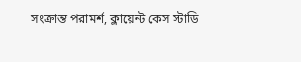সংক্রান্ত পরামর্শ, ক্লায়েন্ট কেস স্টাডি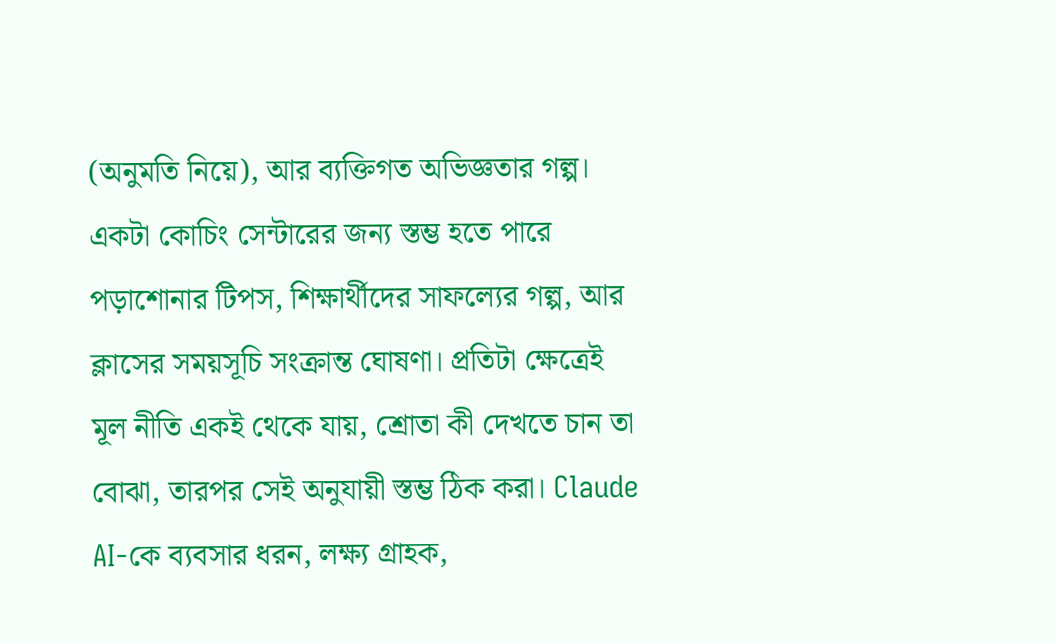(অনুমতি নিয়ে), আর ব্যক্তিগত অভিজ্ঞতার গল্প। একটা কোচিং সেন্টারের জন্য স্তম্ভ হতে পারে পড়াশোনার টিপস, শিক্ষার্থীদের সাফল্যের গল্প, আর ক্লাসের সময়সূচি সংক্রান্ত ঘোষণা। প্রতিটা ক্ষেত্রেই মূল নীতি একই থেকে যায়, শ্রোতা কী দেখতে চান তা বোঝা, তারপর সেই অনুযায়ী স্তম্ভ ঠিক করা। Claude AI-কে ব্যবসার ধরন, লক্ষ্য গ্রাহক,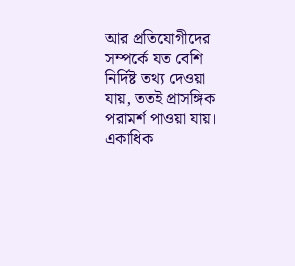আর প্রতিযোগীদের সম্পর্কে যত বেশি নির্দিষ্ট তথ্য দেওয়া যায়, ততই প্রাসঙ্গিক পরামর্শ পাওয়া যায়।
একাধিক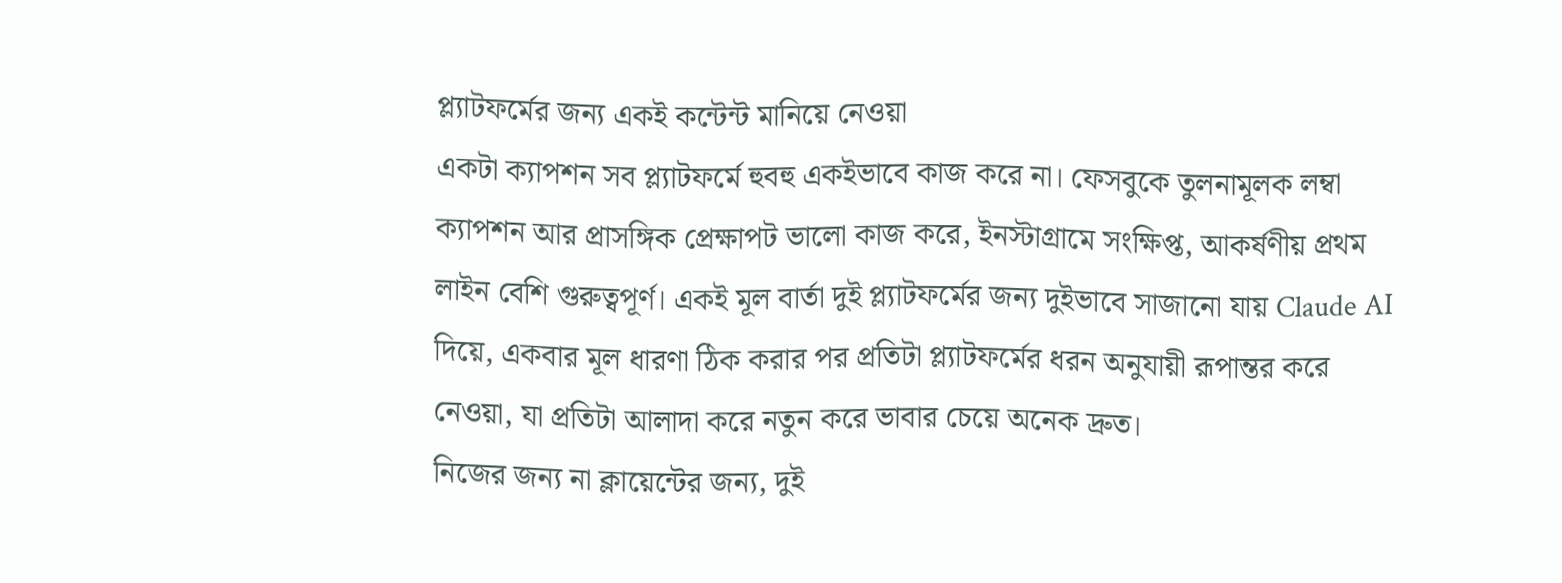প্ল্যাটফর্মের জন্য একই কন্টেন্ট মানিয়ে নেওয়া
একটা ক্যাপশন সব প্ল্যাটফর্মে হুবহু একইভাবে কাজ করে না। ফেসবুকে তুলনামূলক লম্বা ক্যাপশন আর প্রাসঙ্গিক প্রেক্ষাপট ভালো কাজ করে, ইনস্টাগ্রামে সংক্ষিপ্ত, আকর্ষণীয় প্রথম লাইন বেশি গুরুত্বপূর্ণ। একই মূল বার্তা দুই প্ল্যাটফর্মের জন্য দুইভাবে সাজানো যায় Claude AI দিয়ে, একবার মূল ধারণা ঠিক করার পর প্রতিটা প্ল্যাটফর্মের ধরন অনুযায়ী রূপান্তর করে নেওয়া, যা প্রতিটা আলাদা করে নতুন করে ভাবার চেয়ে অনেক দ্রুত।
নিজের জন্য না ক্লায়েন্টের জন্য, দুই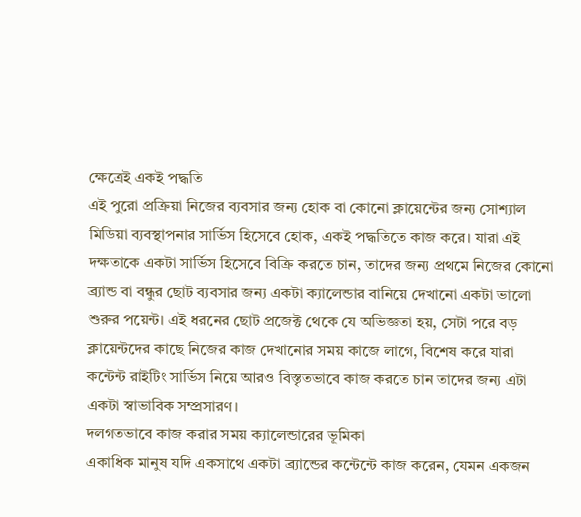ক্ষেত্রেই একই পদ্ধতি
এই পুরো প্রক্রিয়া নিজের ব্যবসার জন্য হোক বা কোনো ক্লায়েন্টের জন্য সোশ্যাল মিডিয়া ব্যবস্থাপনার সার্ভিস হিসেবে হোক, একই পদ্ধতিতে কাজ করে। যারা এই দক্ষতাকে একটা সার্ভিস হিসেবে বিক্রি করতে চান, তাদের জন্য প্রথমে নিজের কোনো ব্র্যান্ড বা বন্ধুর ছোট ব্যবসার জন্য একটা ক্যালেন্ডার বানিয়ে দেখানো একটা ভালো শুরুর পয়েন্ট। এই ধরনের ছোট প্রজেক্ট থেকে যে অভিজ্ঞতা হয়, সেটা পরে বড় ক্লায়েন্টদের কাছে নিজের কাজ দেখানোর সময় কাজে লাগে, বিশেষ করে যারা কন্টেন্ট রাইটিং সার্ভিস নিয়ে আরও বিস্তৃতভাবে কাজ করতে চান তাদের জন্য এটা একটা স্বাভাবিক সম্প্রসারণ।
দলগতভাবে কাজ করার সময় ক্যালেন্ডারের ভূমিকা
একাধিক মানুষ যদি একসাথে একটা ব্র্যান্ডের কন্টেন্টে কাজ করেন, যেমন একজন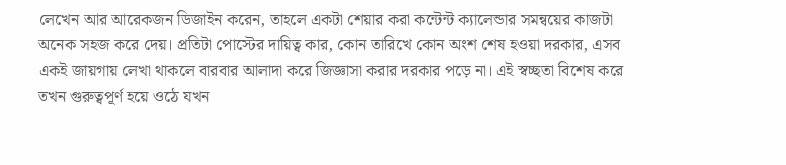লেখেন আর আরেকজন ডিজাইন করেন, তাহলে একটা শেয়ার করা কন্টেন্ট ক্যালেন্ডার সমন্বয়ের কাজটা অনেক সহজ করে দেয়। প্রতিটা পোস্টের দায়িত্ব কার, কোন তারিখে কোন অংশ শেষ হওয়া দরকার, এসব একই জায়গায় লেখা থাকলে বারবার আলাদা করে জিজ্ঞাসা করার দরকার পড়ে না। এই স্বচ্ছতা বিশেষ করে তখন গুরুত্বপূর্ণ হয়ে ওঠে যখন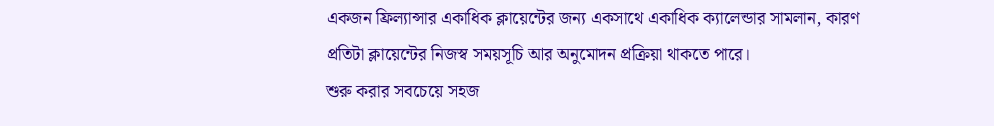একজন ফ্রিল্যান্সার একাধিক ক্লায়েন্টের জন্য একসাথে একাধিক ক্যালেন্ডার সামলান, কারণ প্রতিটা ক্লায়েন্টের নিজস্ব সময়সূচি আর অনুমোদন প্রক্রিয়া থাকতে পারে।
শুরু করার সবচেয়ে সহজ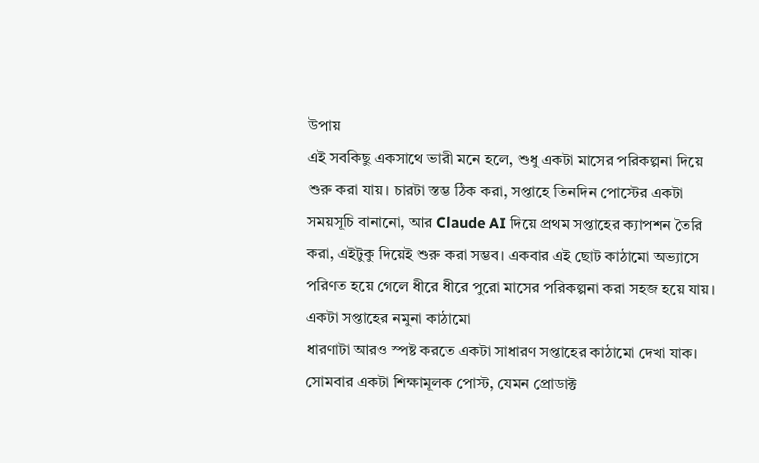উপায়
এই সবকিছু একসাথে ভারী মনে হলে, শুধু একটা মাসের পরিকল্পনা দিয়ে শুরু করা যায়। চারটা স্তম্ভ ঠিক করা, সপ্তাহে তিনদিন পোস্টের একটা সময়সূচি বানানো, আর Claude AI দিয়ে প্রথম সপ্তাহের ক্যাপশন তৈরি করা, এইটুকু দিয়েই শুরু করা সম্ভব। একবার এই ছোট কাঠামো অভ্যাসে পরিণত হয়ে গেলে ধীরে ধীরে পুরো মাসের পরিকল্পনা করা সহজ হয়ে যায়।
একটা সপ্তাহের নমুনা কাঠামো
ধারণাটা আরও স্পষ্ট করতে একটা সাধারণ সপ্তাহের কাঠামো দেখা যাক। সোমবার একটা শিক্ষামূলক পোস্ট, যেমন প্রোডাক্ট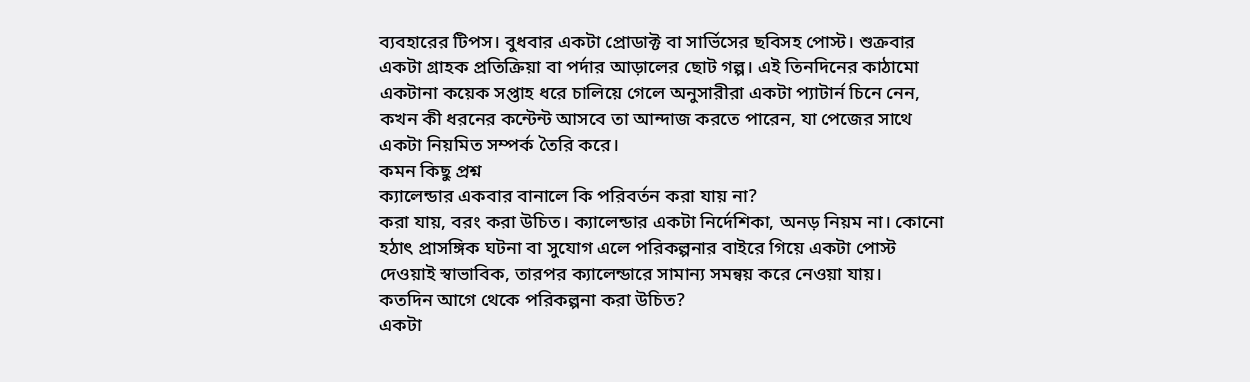ব্যবহারের টিপস। বুধবার একটা প্রোডাক্ট বা সার্ভিসের ছবিসহ পোস্ট। শুক্রবার একটা গ্রাহক প্রতিক্রিয়া বা পর্দার আড়ালের ছোট গল্প। এই তিনদিনের কাঠামো একটানা কয়েক সপ্তাহ ধরে চালিয়ে গেলে অনুসারীরা একটা প্যাটার্ন চিনে নেন, কখন কী ধরনের কন্টেন্ট আসবে তা আন্দাজ করতে পারেন, যা পেজের সাথে একটা নিয়মিত সম্পর্ক তৈরি করে।
কমন কিছু প্রশ্ন
ক্যালেন্ডার একবার বানালে কি পরিবর্তন করা যায় না?
করা যায়, বরং করা উচিত। ক্যালেন্ডার একটা নির্দেশিকা, অনড় নিয়ম না। কোনো হঠাৎ প্রাসঙ্গিক ঘটনা বা সুযোগ এলে পরিকল্পনার বাইরে গিয়ে একটা পোস্ট দেওয়াই স্বাভাবিক, তারপর ক্যালেন্ডারে সামান্য সমন্বয় করে নেওয়া যায়।
কতদিন আগে থেকে পরিকল্পনা করা উচিত?
একটা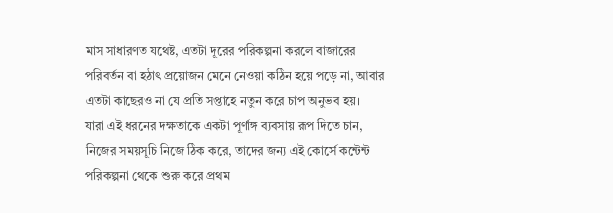মাস সাধারণত যথেষ্ট, এতটা দূরের পরিকল্পনা করলে বাজারের পরিবর্তন বা হঠাৎ প্রয়োজন মেনে নেওয়া কঠিন হয়ে পড়ে না, আবার এতটা কাছেরও না যে প্রতি সপ্তাহে নতুন করে চাপ অনুভব হয়।
যারা এই ধরনের দক্ষতাকে একটা পূর্ণাঙ্গ ব্যবসায় রূপ দিতে চান, নিজের সময়সূচি নিজে ঠিক করে, তাদের জন্য এই কোর্সে কন্টেন্ট পরিকল্পনা থেকে শুরু করে প্রথম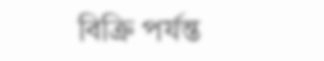বিক্রি পর্যন্ত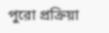পুরো প্রক্রিয়া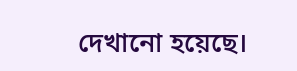দেখানো হয়েছে।